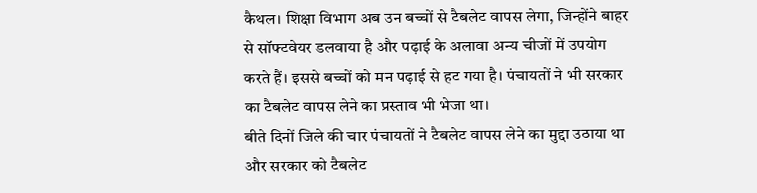कैथल। शिक्षा विभाग अब उन बच्चों से टैबलेट वापस लेगा, जिन्होंने बाहर से सॉफ्टवेयर डलवाया है और पढ़ाई के अलावा अन्य चीजों में उपयोग करते हैं। इससे बच्चों को मन पढ़ाई से हट गया है। पंचायतों ने भी सरकार का टैबलेट वापस लेने का प्रस्ताव भी भेजा था।
बीते दिनों जिले की चार पंचायतों ने टैबलेट वापस लेने का मुद्दा उठाया था और सरकार को टैबलेट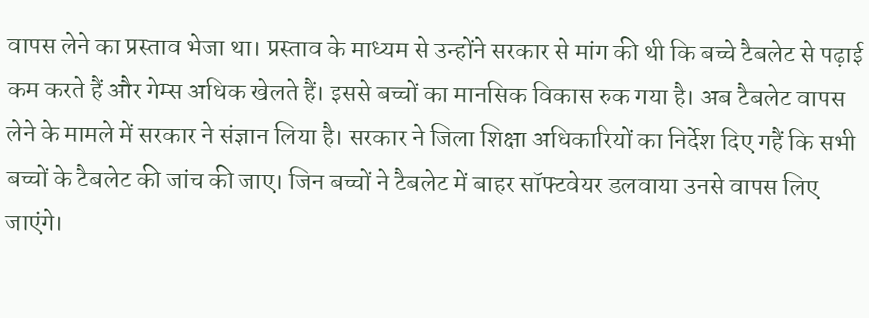वापस लेने का प्रस्ताव भेजा था। प्रस्ताव के माध्यम से उन्होंने सरकार से मांग की थी कि बच्चे टैबलेट से पढ़ाई कम करते हैं और गेम्स अधिक खेलते हैं। इससे बच्चों का मानसिक विकास रुक गया है। अब टैबलेट वापस लेने के मामले में सरकार ने संज्ञान लिया है। सरकार ने जिला शिक्षा अधिकारियों का निर्देश दिए गहैं कि सभी बच्चों के टैबलेट की जांच की जाए। जिन बच्चों ने टैबलेट में बाहर सॉफ्टवेयर डलवाया उनसे वापस लिए जाएंगे।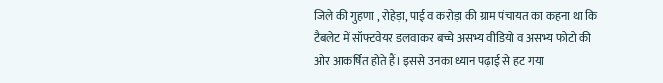जिले की गुहणा , रोहेड़ा, पाई व करोड़ा की ग्राम पंचायत का कहना था कि टैबलेट में सॉफ्टवेयर डलवाकर बच्चे असभ्य वीडियो व असभ्य फोटो की ओर आकर्षित होते हैं। इससे उनका ध्यान पढ़ाई से हट गया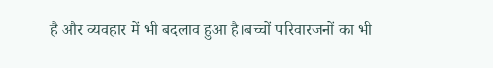है और व्यवहार में भी बदलाव हुआ है।बच्चों परिवारजनों का भी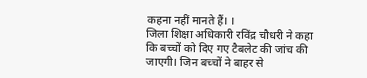कहना नहीं मानते हैं। ।
जिला शिक्षा अधिकारी रविंद्र चौधरी ने कहा कि बच्चों को दिए गए टैबलेट की जांच की जाएगी। जिन बच्चों ने बाहर से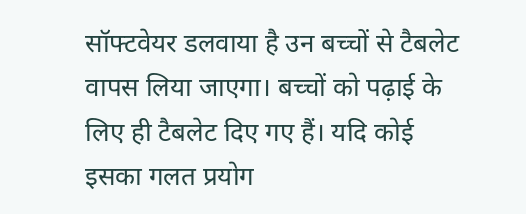सॉफ्टवेयर डलवाया है उन बच्चों से टैबलेट वापस लिया जाएगा। बच्चों को पढ़ाई के लिए ही टैबलेट दिए गए हैं। यदि कोई इसका गलत प्रयोग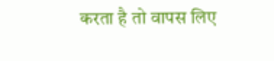करता है तो वापस लिए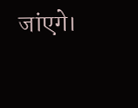जांएगे।